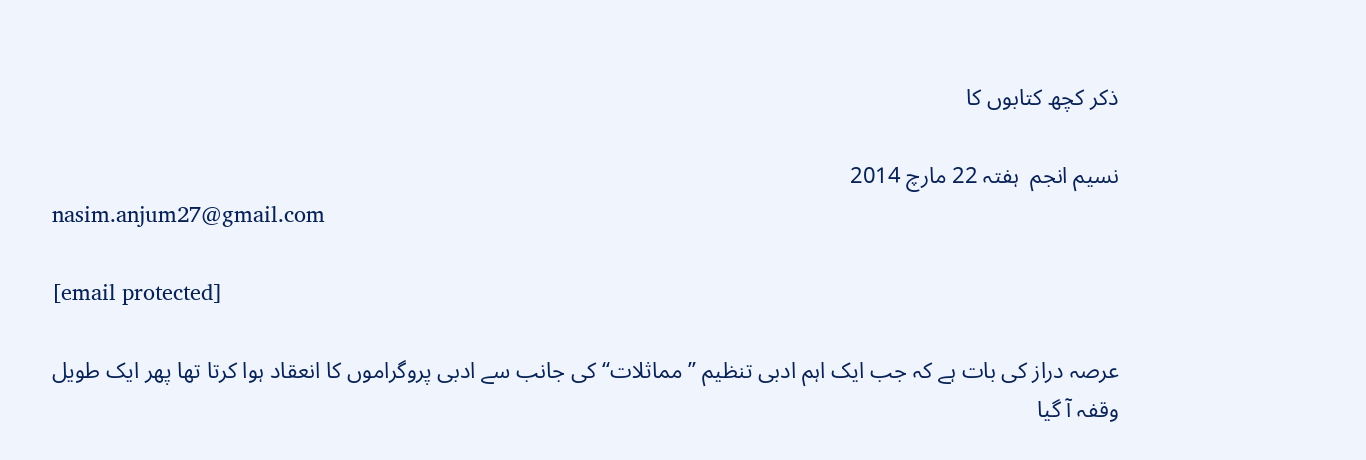ذکر کچھ کتابوں کا

نسیم انجم  ہفتہ 22 مارچ 2014
nasim.anjum27@gmail.com

[email protected]

عرصہ دراز کی بات ہے کہ جب ایک اہم ادبی تنظیم ’’مماثلات‘‘ کی جانب سے ادبی پروگراموں کا انعقاد ہوا کرتا تھا پھر ایک طویل وقفہ آ گیا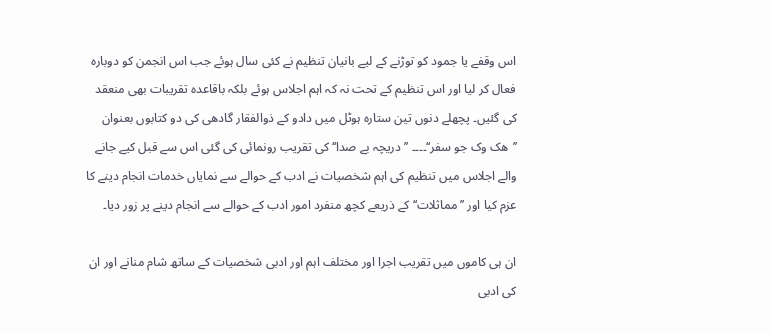اس وقفے یا جمود کو توڑنے کے لیے بانیان تنظیم نے کئی سال ہوئے جب اس انجمن کو دوبارہ فعال کر لیا اور اس تنظیم کے تحت نہ کہ اہم اجلاس ہوئے بلکہ باقاعدہ تقریبات بھی منعقد کی گئیں۔ پچھلے دنوں تین ستارہ ہوٹل میں دادو کے ذوالفقار گادھی کی دو کتابوں بعنوان ’’ھک وک جو سفر‘‘۔۔۔۔ ’’دریچہ بے صدا‘‘ کی تقریب رونمائی کی گئی اس سے قبل کیے جانے والے اجلاس میں تنظیم کی اہم شخصیات نے ادب کے حوالے سے نمایاں خدمات انجام دینے کا عزم کیا اور ’’مماثلات‘‘ کے ذریعے کچھ منفرد امور ادب کے حوالے سے انجام دینے پر زور دیا۔

ان ہی کاموں میں تقریب اجرا اور مختلف اہم اور ادبی شخصیات کے ساتھ شام منانے اور ان کی ادبی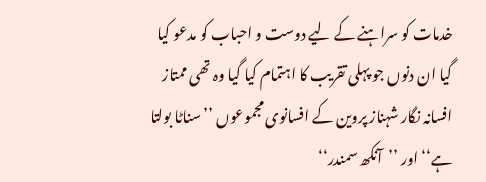خدمات کو سراہنے کے لیے دوست و احباب کو مدعو کیا گیا ان دنوں جو پہلی تقریب کا اہتمام کیا گیا وہ تھی ممتاز افسانہ نگار شہناز پروین کے افسانوی مجموعوں ’’سناٹا بولتا ہے‘‘ اور ’’آنکھ سمندر‘‘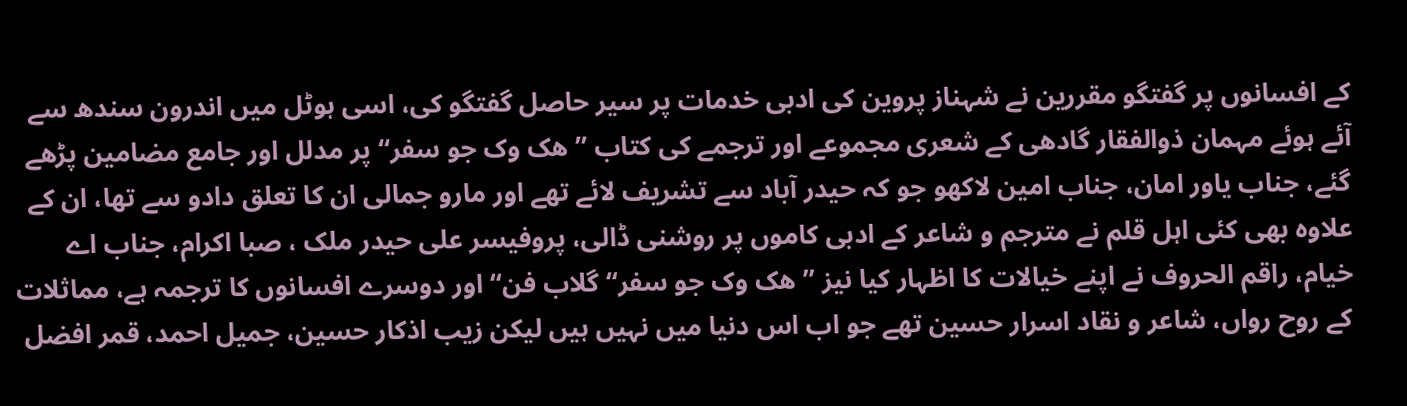کے افسانوں پر گفتگو مقررین نے شہناز پروین کی ادبی خدمات پر سیر حاصل گفتگو کی، اسی ہوٹل میں اندرون سندھ سے آئے ہوئے مہمان ذوالفقار گادھی کے شعری مجموعے اور ترجمے کی کتاب ’’ھک وک جو سفر‘‘ پر مدلل اور جامع مضامین پڑھے گئے، جناب یاور امان، جناب امین لاکھو جو کہ حیدر آباد سے تشریف لائے تھے اور مارو جمالی ان کا تعلق دادو سے تھا، ان کے علاوہ بھی کئی اہل قلم نے مترجم و شاعر کے ادبی کاموں پر روشنی ڈالی، پروفیسر علی حیدر ملک ، صبا اکرام، جناب اے خیام، راقم الحروف نے اپنے خیالات کا اظہار کیا نیز ’’ھک وک جو سفر‘‘ گلاب فن‘‘ اور دوسرے افسانوں کا ترجمہ ہے، مماثلات کے روح رواں، شاعر و نقاد اسرار حسین تھے جو اب اس دنیا میں نہیں ہیں لیکن زیب اذکار حسین، جمیل احمد، قمر افضل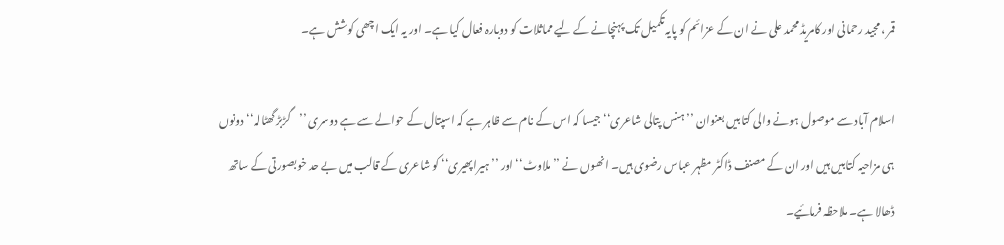قمر ، مجید رحمانی اور کامریڈ محمد علی نے ان کے عزائم کو پایہ تکمیل تک پہنچانے کے لیے مماثلات کو دوبارہ فعال کیا ہے۔ اور یہ ایک اچھی کوشش ہے۔

اسلام آباد سے موصول ہونے والی کتابیں بعنوان ’’ہنس پتالی شاعری‘‘ جیسا کہ اس کے نام سے ظاہر ہے کہ اسپتال کے حوالے سے ہے دوسری ’’گڑبڑ گھٹالہ‘‘ دونوں ہی مزاحیہ کتابیں ہیں اور ان کے مصنف ڈاکٹر مظہر عباس رضوی ہیں۔ انھوں نے ’’ملاوٹ‘‘ اور ’’ہیراپھیری‘‘ کو شاعری کے قالب میں بے حد خوبصورتی کے ساتھ ڈھالا ہے۔ ملاحظہ فرمائیے۔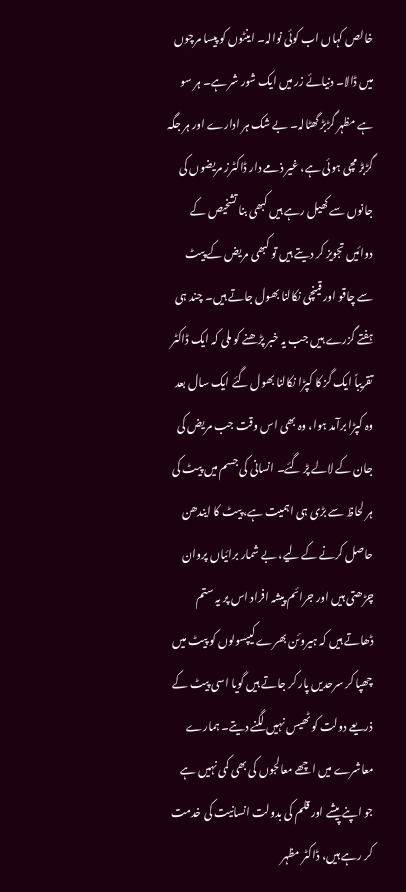خالص کہاں اب کوئی نوالہ۔ اینٹوں کو پیسا مرچوں میں ڈالا۔ دنیائے زر میں ایک شور شر ہے۔ ہر سو ہے مظہر گڑبڑ گھٹالہ۔ بے شک ہر ادارے اور ہر جگہ گڑبڑ مچی ہوئی ہے، غیر ذمے دار ڈاکٹرز مریضوں کی جانوں سے کھیل رہے ہیں کبھی بنا تشخیص کے دوائیں تجویز کر دیتے ہیں تو کبھی مریض کے پیٹ سے چاقو اور قینچی نکالنا بھول جاتے ہیں۔ چند ہی ہفتے گزرے ہیں جب یہ خبر پڑھنے کو ملی کہ ایک ڈاکٹر تقریباً ایک گز کا کپڑا نکالنا بھول گئے ایک سال بعد وہ کپڑا برآمد ہوا، وہ بھی اس وقت جب مریض کی جان کے لالے پڑ گئے۔ انسانی کی جسم میں پیٹ کی ہر لحاظ سے بڑی ہی اہمیت ہے، پیٹ کا ایندھن حاصل کرنے کے لیے، بے شمار برائیاں پروان چڑھتی ہیں اور جرائم پیشہ افراد اس پر یہ ستم ڈھاتے ہیں کہ ہیروئن بھرے کیپسولوں کو پیٹ میں چھپا کر سرحدیں پار کر جاتے ہیں گویا اسی پیٹ کے ذریعے دولت کو ٹھیس نہیں لگنے دیتے۔ ہمارے معاشرے میں اچھے معالجوں کی بھی کمی نہیں ہے جو اپنے پیشے اور قلم کی بدولت انسانیت کی خدمت کر رہے ہیں، ڈاکٹر مظہر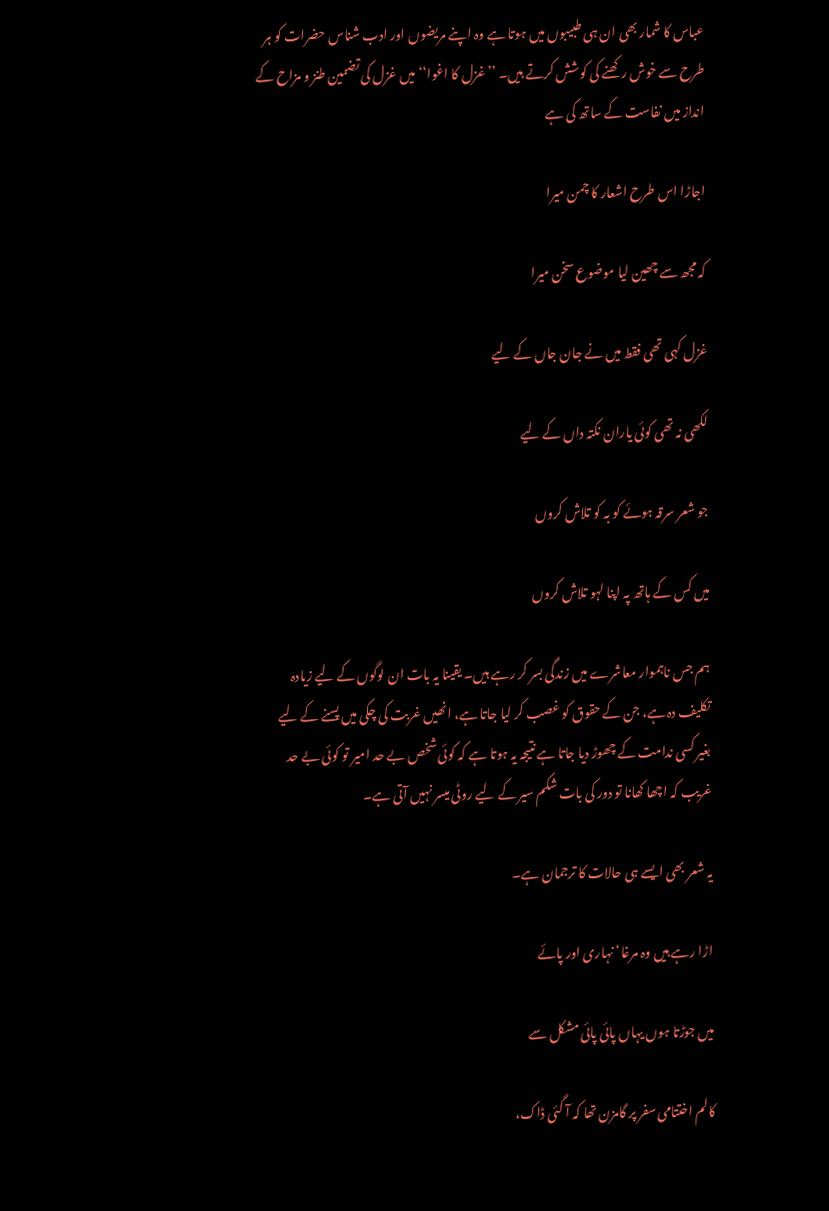عباس کا شمار بھی ان ہی طبیبوں میں ہوتا ہے وہ اپنے مریضوں اور ادب شناس حضرات کو ہر طرح سے خوش رکھنے کی کوشش کرتے ہیں۔ ’’غزل کا اغوا‘‘ میں غزل کی تضمین طنز و مزاح کے انداز میں نفاست کے ساتھ کی ہے

اجاڑا اس طرح اشعار کا چمن میرا

کہ مجھ سے چھین لیا موضوع سخن میرا

غزل کہی تھی فقط میں نے جان جاں کے لیے

لکھی نہ تھی کوئی یاران نکتہ داں کے لیے

جو شعر سرقہ ہوئے کو بہ کو تلاش کروں

میں کس کے ہاتھ پہ اپنا لہو تلاش کروں

ہم جس ناہموار معاشرے میں زندگی بسر کر رہے ہیں۔ یقینا یہ بات ان لوگوں کے لیے زیادہ تکلیف دہ ہے، جن کے حقوق کو غصب کر لیا جاتا ہے، انھیں غربت کی چکی میں پسنے کے لیے بغیر کسی ندامت کے چھوڑ دیا جاتا ہے نتیجہ یہ ہوتا ہے کہ کوئی شخص بے حد امیر تو کوئی بے حد غریب کہ اچھا کھانا تو دور کی بات شکم سیر کے لیے روٹی میسر نہیں آتی ہے۔

یہ شعر بھی ایسے ہی حالات کا ترجمان ہے۔

اڑا رہے ہیں وہ مرغا‘ نہاری اور پائے

میں جوڑتا ہوں یہاں پائی پائی مشکل سے

کالم اختتامی سفر پر گامزن تھا کہ آ گئی ڈاک،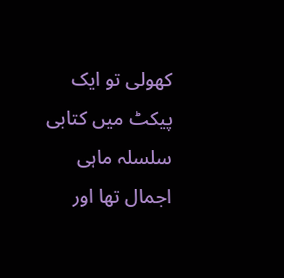کھولی تو ایک پیکٹ میں کتابی سلسلہ ماہی اجمال تھا اور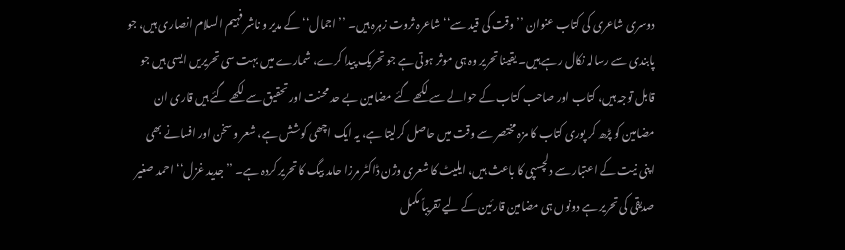دوسری شاعری کی کتاب عنوان ’’وقت کی قید سے‘‘ شاعرہ ثروت زہرہ ہیں۔ ’’اجمال‘‘ کے مدیر و ناشر فہیم السلام انصاری ہیں، جو پابندی سے رسالہ نکال رہے ہیں۔ یقینا تحریر وہ ہی موثر ہوتی ہے جو تحریک پیدا کرے، شمارے میں بہت سی تحریریں ایسی ہیں جو قابل توجہ ہیں، کتاب اور صاحب کتاب کے حوالے سے لکھے گئے مضامین بے حد محنت اور تحقیق سے لکھے گئے ہیں قاری ان مضامین کو پڑھ کر پوری کتاب کا مزہ مختصر سے وقت میں حاصل کرلیتا ہے، یہ ایک اچھی کوشش ہے، شعر و سخن اور افسانے بھی اپنی نیت کے اعتبار سے دلچسپی کا باعث ہیں، ایلیٹ کا شعری وژن ڈاکٹر مرزا حامد بیگ کا تحریر کردہ ہے۔ ’’جدید غزل‘‘ احمد صغیر صدیقی کی تحریر ہے دونوں ہی مضامین قارئین کے لیے تقریباً مکمل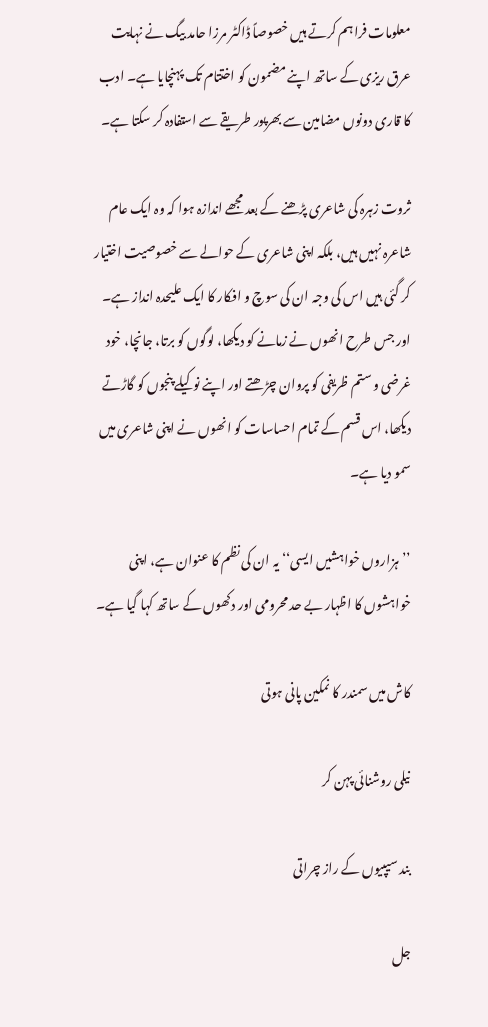معلومات فراہم کرتے ہیں خصوصاً ڈاکٹر مرزا حامد بیگ نے نہایت عرق ریزی کے ساتھ اپنے مضمون کو اختتام تک پہنچایا ہے۔ ادب کا قاری دونوں مضامین سے بھرپور طریقے سے استفادہ کر سکتا ہے۔

ثروت زہرہ کی شاعری پڑھنے کے بعد مجھے اندازہ ہوا کہ وہ ایک عام شاعرہ نہیں ہیں، بلکہ اپنی شاعری کے حوالے سے خصوصیت اختیار کر گئی ہیں اس کی وجہ ان کی سوچ و افکار کا ایک علیحدہ انداز ہے۔ اور جس طرح انھوں نے زمانے کو دیکھا، لوگوں کو برتا، جانچا، خود غرضی و ستم ظریفی کو پروان چڑھتے اور اپنے نوکیلے پنجوں کو گاڑتے دیکھا، اس قسم کے تمام احساسات کو انھوں نے اپنی شاعری میں سمو دیا ہے۔

’’ہزاروں خواہشیں ایسی‘‘ یہ ان کی نظم کا عنوان ہے، اپنی خواہشوں کا اظہار بے حد محرومی اور دکھوں کے ساتھ کہا گیا ہے۔

کاش میں سمندر کا نمکین پانی ہوتی

نیلی روشنائی پہن کر

بند سیپیوں کے راز چراتی

جل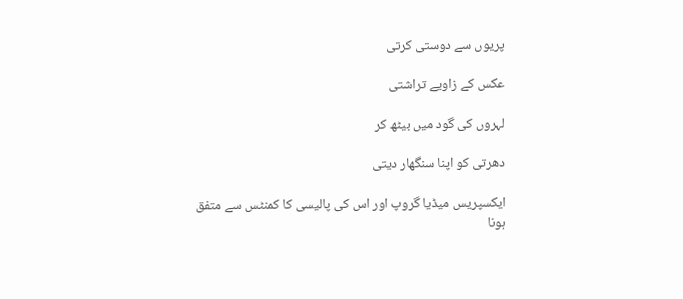پریوں سے دوستی کرتی

عکس کے زاویے تراشتی

لہروں کی گود میں بیٹھ کر

دھرتی کو اپنا سنگھار دیتی

ایکسپریس میڈیا گروپ اور اس کی پالیسی کا کمنٹس سے متفق ہونا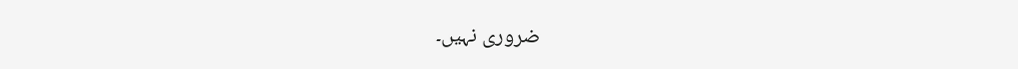ضروری نہیں۔